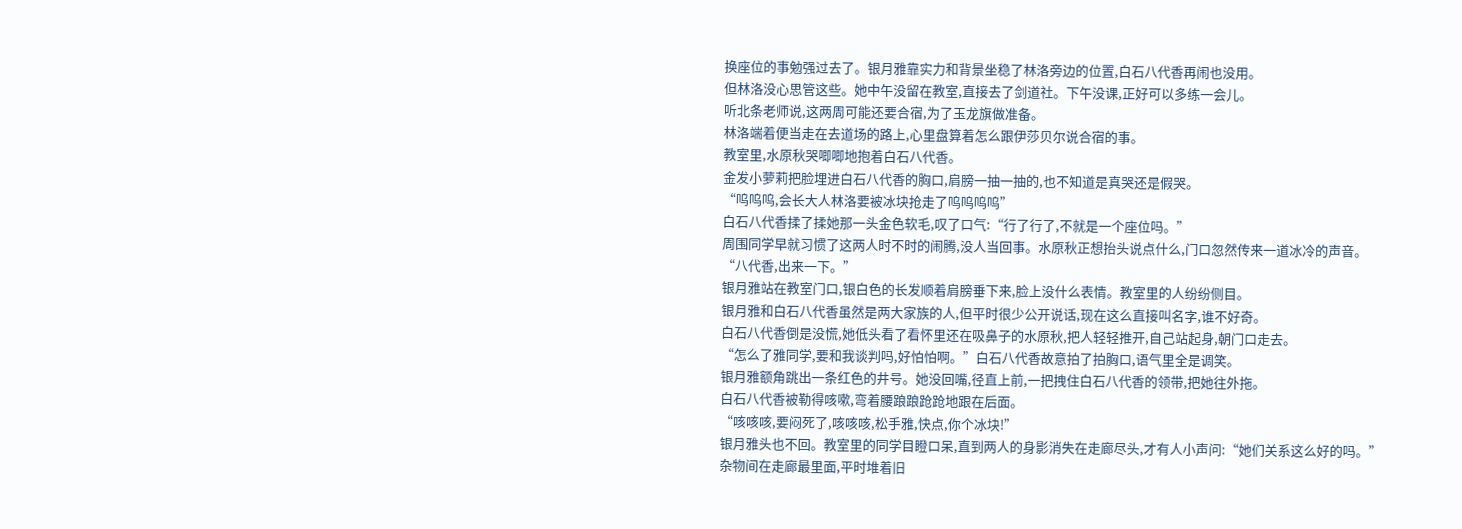换座位的事勉强过去了。银月雅靠实力和背景坐稳了林洛旁边的位置,白石八代香再闹也没用。
但林洛没心思管这些。她中午没留在教室,直接去了剑道社。下午没课,正好可以多练一会儿。
听北条老师说,这两周可能还要合宿,为了玉龙旗做准备。
林洛端着便当走在去道场的路上,心里盘算着怎么跟伊莎贝尔说合宿的事。
教室里,水原秋哭唧唧地抱着白石八代香。
金发小萝莉把脸埋进白石八代香的胸口,肩膀一抽一抽的,也不知道是真哭还是假哭。
“呜呜呜,会长大人林洛要被冰块抢走了呜呜呜呜”
白石八代香揉了揉她那一头金色软毛,叹了口气:“行了行了,不就是一个座位吗。”
周围同学早就习惯了这两人时不时的闹腾,没人当回事。水原秋正想抬头说点什么,门口忽然传来一道冰冷的声音。
“八代香,出来一下。”
银月雅站在教室门口,银白色的长发顺着肩膀垂下来,脸上没什么表情。教室里的人纷纷侧目。
银月雅和白石八代香虽然是两大家族的人,但平时很少公开说话,现在这么直接叫名字,谁不好奇。
白石八代香倒是没慌,她低头看了看怀里还在吸鼻子的水原秋,把人轻轻推开,自己站起身,朝门口走去。
“怎么了雅同学,要和我谈判吗,好怕怕啊。”白石八代香故意拍了拍胸口,语气里全是调笑。
银月雅额角跳出一条红色的井号。她没回嘴,径直上前,一把拽住白石八代香的领带,把她往外拖。
白石八代香被勒得咳嗽,弯着腰踉踉跄跄地跟在后面。
“咳咳咳,要闷死了,咳咳咳,松手雅,快点,你个冰块!”
银月雅头也不回。教室里的同学目瞪口呆,直到两人的身影消失在走廊尽头,才有人小声问:“她们关系这么好的吗。”
杂物间在走廊最里面,平时堆着旧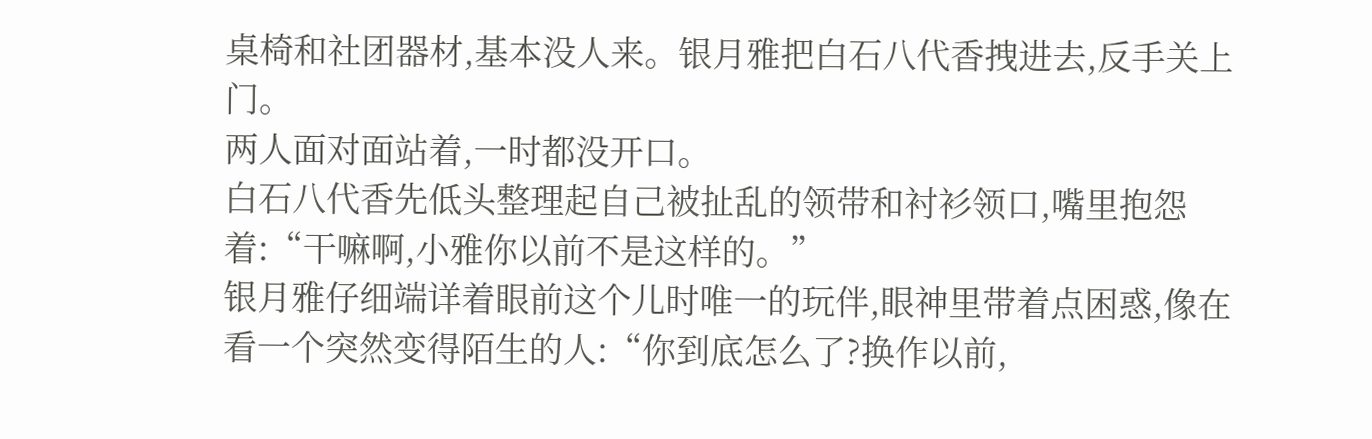桌椅和社团器材,基本没人来。银月雅把白石八代香拽进去,反手关上门。
两人面对面站着,一时都没开口。
白石八代香先低头整理起自己被扯乱的领带和衬衫领口,嘴里抱怨着:“干嘛啊,小雅你以前不是这样的。”
银月雅仔细端详着眼前这个儿时唯一的玩伴,眼神里带着点困惑,像在看一个突然变得陌生的人:“你到底怎么了?换作以前,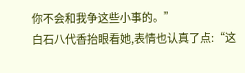你不会和我争这些小事的。”
白石八代香抬眼看她,表情也认真了点:“这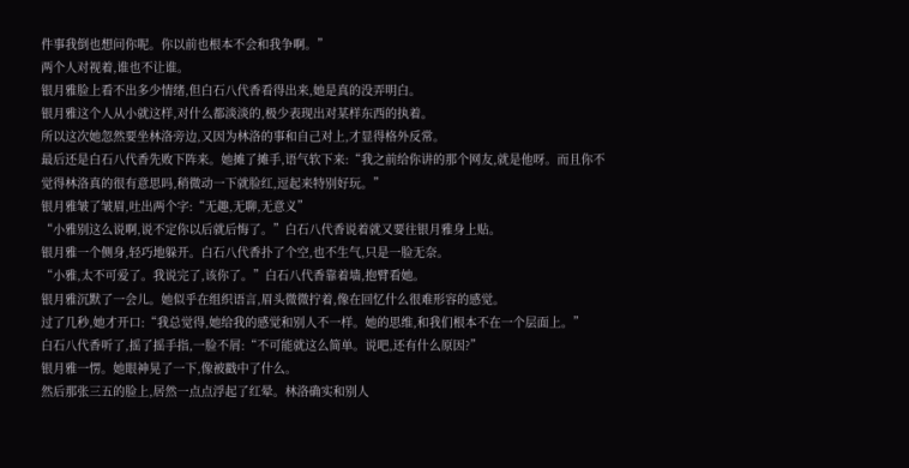件事我倒也想问你呢。你以前也根本不会和我争啊。”
两个人对视着,谁也不让谁。
银月雅脸上看不出多少情绪,但白石八代香看得出来,她是真的没弄明白。
银月雅这个人从小就这样,对什么都淡淡的,极少表现出对某样东西的执着。
所以这次她忽然要坐林洛旁边,又因为林洛的事和自己对上,才显得格外反常。
最后还是白石八代香先败下阵来。她摊了摊手,语气软下来:“我之前给你讲的那个网友,就是他呀。而且你不觉得林洛真的很有意思吗,稍微动一下就脸红,逗起来特别好玩。”
银月雅皱了皱眉,吐出两个字:“无趣,无聊,无意义”
“小雅别这么说啊,说不定你以后就后悔了。”白石八代香说着就又要往银月雅身上贴。
银月雅一个侧身,轻巧地躲开。白石八代香扑了个空,也不生气,只是一脸无奈。
“小雅,太不可爱了。我说完了,该你了。”白石八代香靠着墙,抱臂看她。
银月雅沉默了一会儿。她似乎在组织语言,眉头微微拧着,像在回忆什么很难形容的感觉。
过了几秒,她才开口:“我总觉得,她给我的感觉和别人不一样。她的思维,和我们根本不在一个层面上。”
白石八代香听了,摇了摇手指,一脸不屑:“不可能就这么简单。说吧,还有什么原因?”
银月雅一愣。她眼神晃了一下,像被戳中了什么。
然后那张三五的脸上,居然一点点浮起了红晕。林洛确实和别人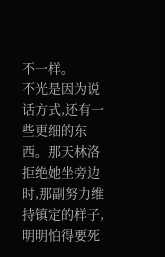不一样。
不光是因为说话方式,还有一些更细的东西。那天林洛拒绝她坐旁边时,那副努力维持镇定的样子,明明怕得要死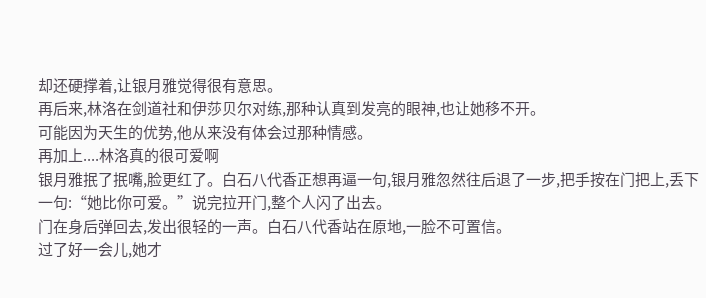却还硬撑着,让银月雅觉得很有意思。
再后来,林洛在剑道社和伊莎贝尔对练,那种认真到发亮的眼神,也让她移不开。
可能因为天生的优势,他从来没有体会过那种情感。
再加上....林洛真的很可爱啊
银月雅抿了抿嘴,脸更红了。白石八代香正想再逼一句,银月雅忽然往后退了一步,把手按在门把上,丢下一句:“她比你可爱。”说完拉开门,整个人闪了出去。
门在身后弹回去,发出很轻的一声。白石八代香站在原地,一脸不可置信。
过了好一会儿,她才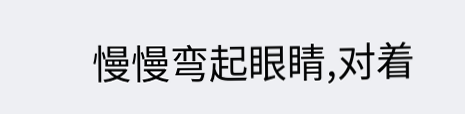慢慢弯起眼睛,对着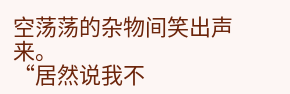空荡荡的杂物间笑出声来。
“居然说我不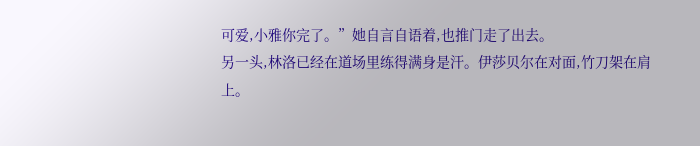可爱,小雅你完了。”她自言自语着,也推门走了出去。
另一头,林洛已经在道场里练得满身是汗。伊莎贝尔在对面,竹刀架在肩上。